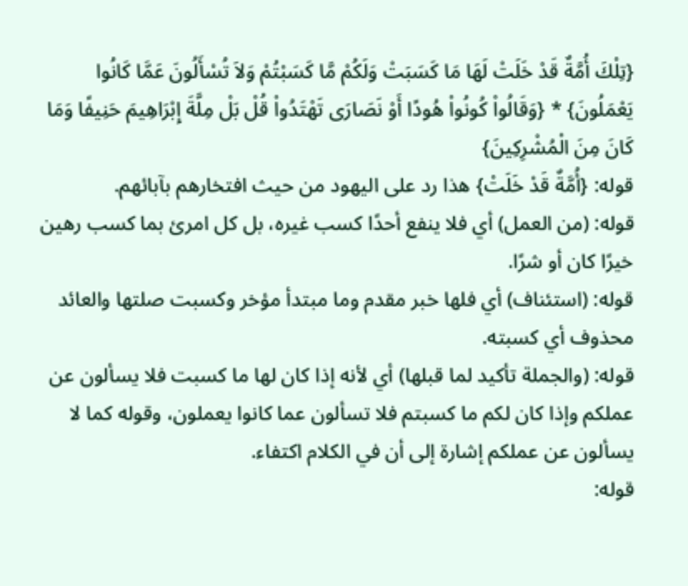{تِلْكَ أُمَّةٌ قَدْ خَلَتْ لَهَا مَا كَسَبَتْ وَلَكُمْ مَّا كَسَبْتُمْ وَلاَ تُسْأَلُونَ عَمَّا كَانُوا يَعْمَلُونَ} * {وَقَالُواْ كُونُواْ هُودًا أَوْ نَصَارَى تَهْتَدُواْ قُلْ بَلْ مِلَّةَ إِبْرَاهِيمَ حَنِيفًا وَمَا كَانَ مِنَ الْمُشْرِكِينَ}
قوله: {أُمَّةٌ قَدْ خَلَتْ} هذا رد على اليهود من حيث افتخارهم بآبائهم.
قوله: (من العمل) أي فلا ينفع أحدًا كسب غيره، بل كل امرئ بما كسب رهين خيرًا كان أو شرًا.
قوله: (استئناف) أي فلها خبر مقدم وما مبتدأ مؤخر وكسبت صلتها والعائد محذوف أي كسبته.
قوله: (والجملة تأكيد لما قبلها) أي لأنه إذا كان لها ما كسبت فلا يسألون عن عملكم وإذا كان لكم ما كسبتم فلا تسألون عما كانوا يعملون، وقوله كما لا يسألون عن عملكم إشارة إلى أن في الكلام اكتفاء.
قوله: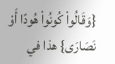{وَقَالُواْ كُونُواْ هُودًا أَوْ نَصَارَى} هذا في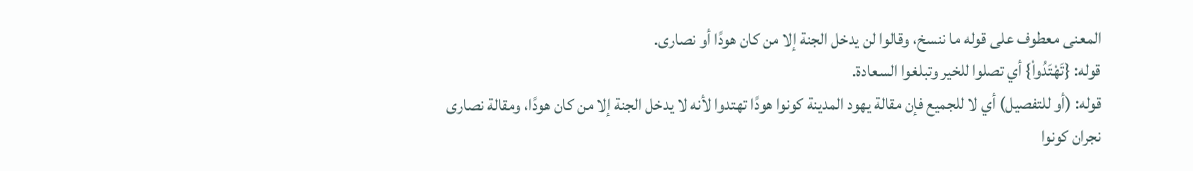المعنى معطوف على قوله ما ننسخ، وقالوا لن يدخل الجنة إلا من كان هودًا أو نصارى.
قوله: {تَهْتَدُواْ} أي تصلوا للخير وتبلغوا السعادة.
قوله: (أو للتفصيل) أي لا للجميع فإن مقالة يهود المدينة كونوا هودًا تهتدوا لأنه لا يدخل الجنة إلا من كان هودًا، ومقالة نصارى نجران كونوا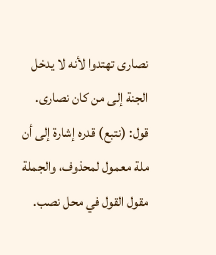نصارى تهتدوا لأنه لا يدخل الجنة إلى من كان نصارى. قول: (نتبع) قدره إشارة إلى أن ملة معمول لمحذوف، والجملة مقول القول في محل نصب.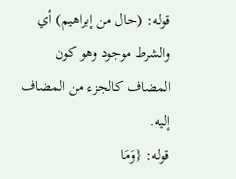قوله: (حال من إبراهيم) أي والشرط موجود وهو كون المضاف كالجزء من المضاف إليه.
قوله: {وَمَا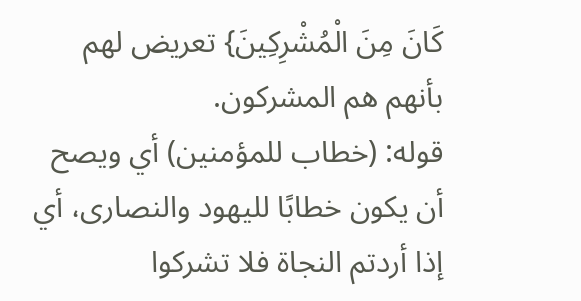كَانَ مِنَ الْمُشْرِكِينَ} تعريض لهم بأنهم هم المشركون.
قوله: (خطاب للمؤمنين) أي ويصح أن يكون خطابًا لليهود والنصارى، أي إذا أردتم النجاة فلا تشركوا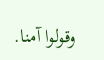وقولوا آمنا.